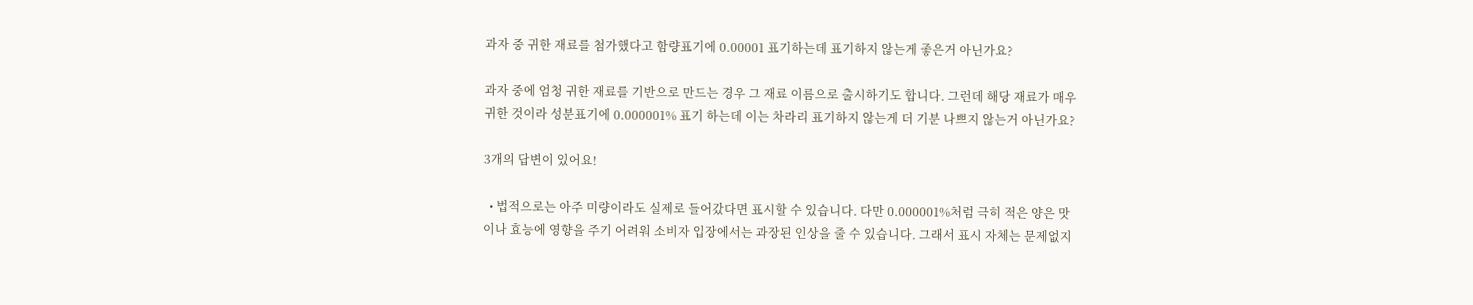과자 중 귀한 재료를 첨가했다고 함량표기에 0.00001 표기하는데 표기하지 않는게 좋은거 아닌가요?

과자 중에 엄청 귀한 재료를 기반으로 만드는 경우 그 재료 이름으로 출시하기도 합니다. 그런데 해당 재료가 매우 귀한 것이라 성분표기에 0.000001% 표기 하는데 이는 차라리 표기하지 않는게 더 기분 나쁘지 않는거 아닌가요?

3개의 답변이 있어요!

  • 법적으로는 아주 미량이라도 실제로 들어갔다면 표시할 수 있습니다. 다만 0.000001%처럼 극히 적은 양은 맛이나 효능에 영향을 주기 어려워 소비자 입장에서는 과장된 인상을 줄 수 있습니다. 그래서 표시 자체는 문제없지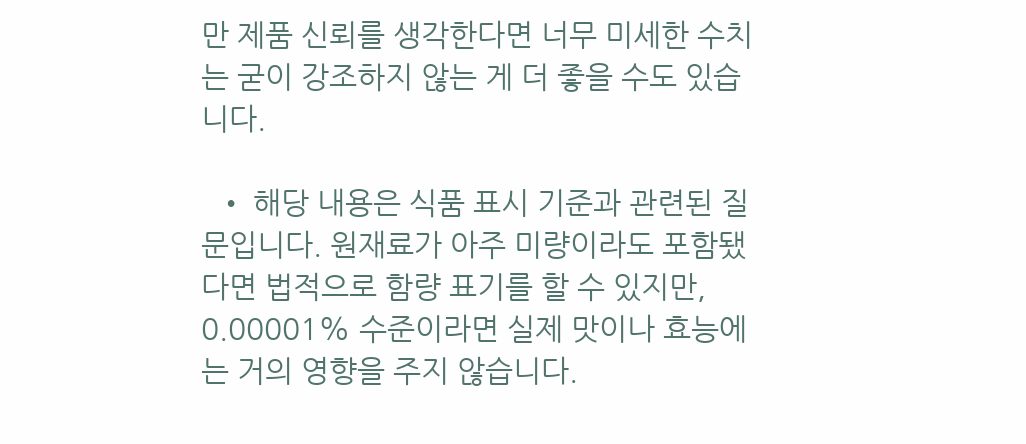만 제품 신뢰를 생각한다면 너무 미세한 수치는 굳이 강조하지 않는 게 더 좋을 수도 있습니다.

  • 해당 내용은 식품 표시 기준과 관련된 질문입니다. 원재료가 아주 미량이라도 포함됐다면 법적으로 함량 표기를 할 수 있지만, 0.00001% 수준이라면 실제 맛이나 효능에는 거의 영향을 주지 않습니다.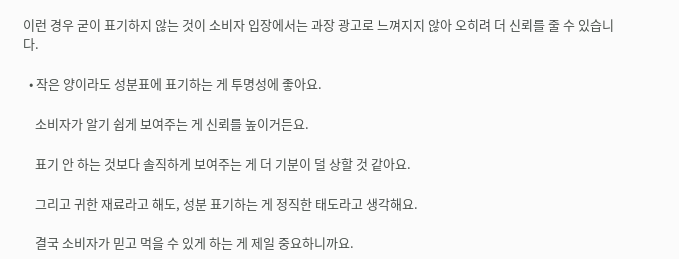이런 경우 굳이 표기하지 않는 것이 소비자 입장에서는 과장 광고로 느껴지지 않아 오히려 더 신뢰를 줄 수 있습니다.

  • 작은 양이라도 성분표에 표기하는 게 투명성에 좋아요.

    소비자가 알기 쉽게 보여주는 게 신뢰를 높이거든요.

    표기 안 하는 것보다 솔직하게 보여주는 게 더 기분이 덜 상할 것 같아요.

    그리고 귀한 재료라고 해도, 성분 표기하는 게 정직한 태도라고 생각해요.

    결국 소비자가 믿고 먹을 수 있게 하는 게 제일 중요하니까요.